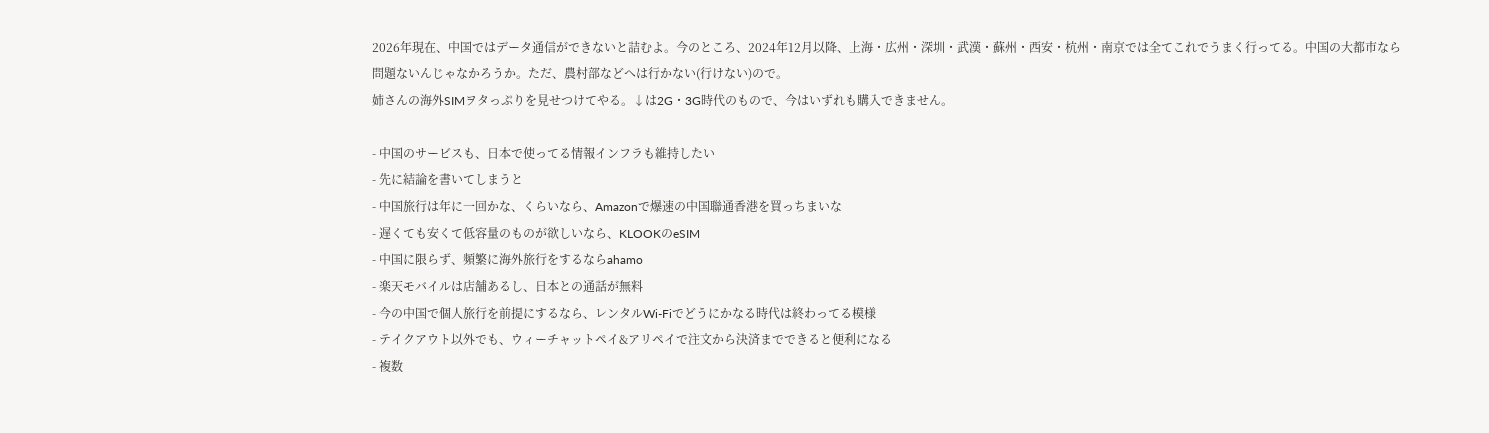2026年現在、中国ではデータ通信ができないと詰むよ。今のところ、2024年12月以降、上海・広州・深圳・武漢・蘇州・西安・杭州・南京では全てこれでうまく行ってる。中国の大都市なら問題ないんじゃなかろうか。ただ、農村部などへは行かない(行けない)ので。
姉さんの海外SIMヲタっぷりを見せつけてやる。↓は2G・3G時代のもので、今はいずれも購入できません。

- 中国のサービスも、日本で使ってる情報インフラも維持したい
- 先に結論を書いてしまうと
- 中国旅行は年に一回かな、くらいなら、Amazonで爆速の中国聯通香港を買っちまいな
- 遅くても安くて低容量のものが欲しいなら、KLOOKのeSIM
- 中国に限らず、頻繁に海外旅行をするならahamo
- 楽天モバイルは店舗あるし、日本との通話が無料
- 今の中国で個人旅行を前提にするなら、レンタルWi-Fiでどうにかなる時代は終わってる模様
- テイクアウト以外でも、ウィーチャットペイ&アリペイで注文から決済までできると便利になる
- 複数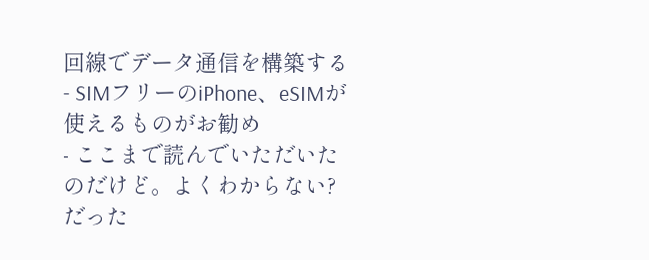回線でデータ通信を構築する
- SIMフリーのiPhone、eSIMが使えるものがお勧め
- ここまで読んでいただいたのだけど。よくわからない?だった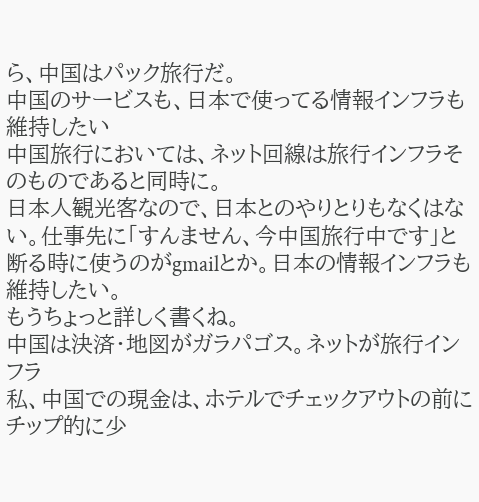ら、中国はパック旅行だ。
中国のサービスも、日本で使ってる情報インフラも維持したい
中国旅行においては、ネット回線は旅行インフラそのものであると同時に。
日本人観光客なので、日本とのやりとりもなくはない。仕事先に「すんません、今中国旅行中です」と断る時に使うのがgmailとか。日本の情報インフラも維持したい。
もうちょっと詳しく書くね。
中国は決済・地図がガラパゴス。ネットが旅行インフラ
私、中国での現金は、ホテルでチェックアウトの前にチップ的に少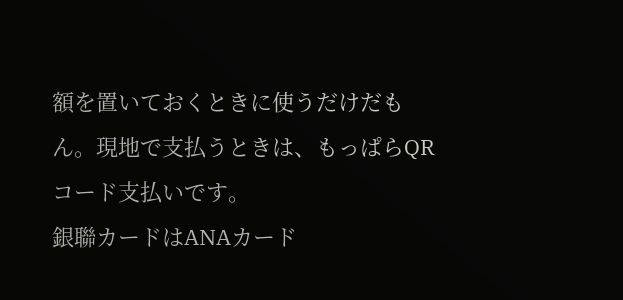額を置いておくときに使うだけだもん。現地で支払うときは、もっぱらQRコード支払いです。
銀聯カードはANAカード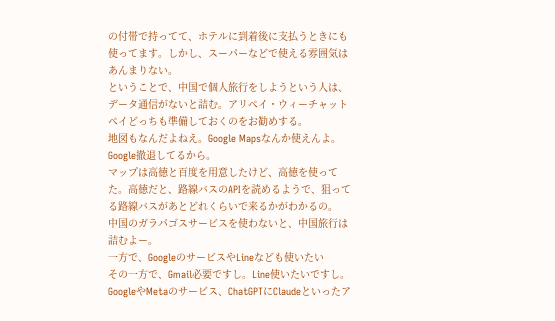の付帯で持ってて、ホテルに到着後に支払うときにも使ってます。しかし、スーパーなどで使える雰囲気はあんまりない。
ということで、中国で個人旅行をしようという人は、データ通信がないと詰む。アリペイ・ウィーチャットペイどっちも準備しておくのをお勧めする。
地図もなんだよねえ。Google Mapsなんか使えんよ。Google撤退してるから。
マップは高徳と百度を用意したけど、高徳を使ってた。高徳だと、路線バスのAPIを読めるようで、狙ってる路線バスがあとどれくらいで来るかがわかるの。
中国のガラパゴスサービスを使わないと、中国旅行は詰むよー。
一方で、GoogleのサービスやLineなども使いたい
その一方で、Gmail必要ですし。Line使いたいですし。GoogleやMetaのサービス、ChatGPTにClaudeといったア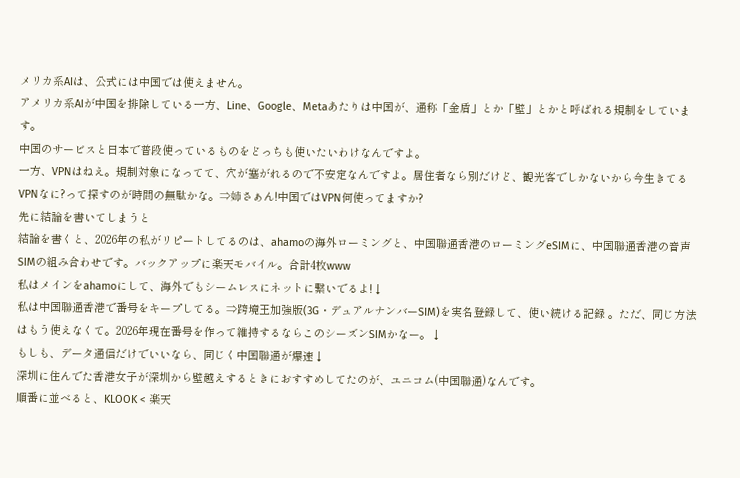メリカ系AIは、公式には中国では使えません。
アメリカ系AIが中国を排除している一方、Line、Google、Metaあたりは中国が、通称「金盾」とか「壁」とかと呼ばれる規制をしています。
中国のサービスと日本で普段使っているものをどっちも使いたいわけなんですよ。
一方、VPNはねえ。規制対象になってて、穴が塞がれるので不安定なんですよ。居住者なら別だけど、観光客でしかないから今生きてるVPNなに?って探すのが時間の無駄かな。⇒姉さぁん!中国ではVPN何使ってますか?
先に結論を書いてしまうと
結論を書くと、2026年の私がリピートしてるのは、ahamoの海外ローミングと、中国聯通香港のローミングeSIMに、中国聯通香港の音声SIMの組み合わせです。バックアップに楽天モバイル。合計4枚www
私はメインをahamoにして、海外でもシームレスにネットに繋いでるよ!↓
私は中国聯通香港で番号をキープしてる。⇒跨境王加強版(3G・デュアルナンバーSIM)を実名登録して、使い続ける記録 。ただ、同じ方法はもう使えなくて。2026年現在番号を作って維持するならこのシーズンSIMかなー。↓
もしも、データ通信だけでいいなら、同じく中国聯通が爆速↓
深圳に住んでた香港女子が深圳から壁越えするときにおすすめしてたのが、ユニコム(中国聯通)なんです。
順番に並べると、KLOOK < 楽天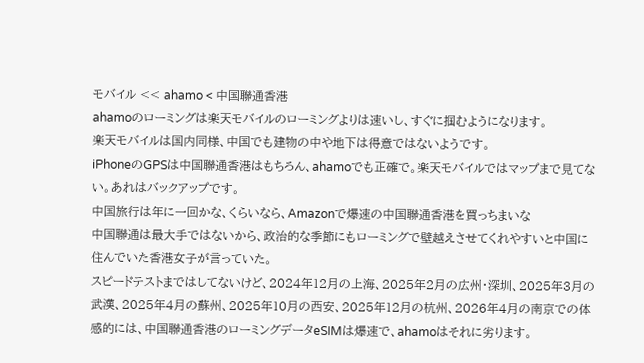モバイル << ahamo < 中国聯通香港
ahamoのローミングは楽天モバイルのローミングよりは速いし、すぐに掴むようになります。
楽天モバイルは国内同様、中国でも建物の中や地下は得意ではないようです。
iPhoneのGPSは中国聯通香港はもちろん、ahamoでも正確で。楽天モバイルではマップまで見てない。あれはバックアップです。
中国旅行は年に一回かな、くらいなら、Amazonで爆速の中国聯通香港を買っちまいな
中国聯通は最大手ではないから、政治的な季節にもローミングで壁越えさせてくれやすいと中国に住んでいた香港女子が言っていた。
スピードテストまではしてないけど、2024年12月の上海、2025年2月の広州・深圳、2025年3月の武漢、2025年4月の蘇州、2025年10月の西安、2025年12月の杭州、2026年4月の南京での体感的には、中国聯通香港のローミングデータeSIMは爆速で、ahamoはそれに劣ります。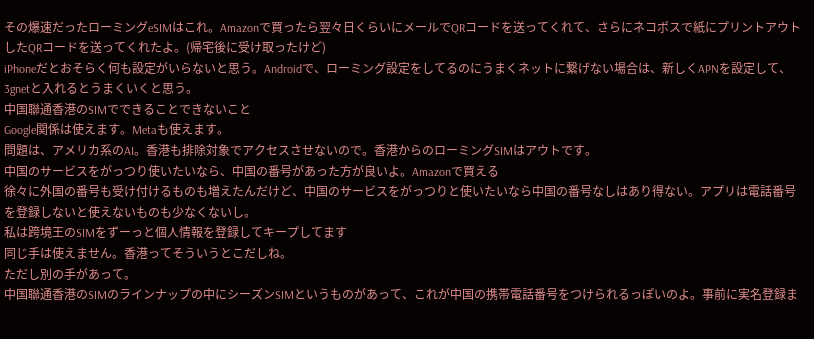その爆速だったローミングeSIMはこれ。Amazonで買ったら翌々日くらいにメールでQRコードを送ってくれて、さらにネコポスで紙にプリントアウトしたQRコードを送ってくれたよ。(帰宅後に受け取ったけど)
iPhoneだとおそらく何も設定がいらないと思う。Androidで、ローミング設定をしてるのにうまくネットに繋げない場合は、新しくAPNを設定して、3gnetと入れるとうまくいくと思う。
中国聯通香港のSIMでできることできないこと
Google関係は使えます。Metaも使えます。
問題は、アメリカ系のAI。香港も排除対象でアクセスさせないので。香港からのローミングSIMはアウトです。
中国のサービスをがっつり使いたいなら、中国の番号があった方が良いよ。Amazonで買える
徐々に外国の番号も受け付けるものも増えたんだけど、中国のサービスをがっつりと使いたいなら中国の番号なしはあり得ない。アプリは電話番号を登録しないと使えないものも少なくないし。
私は跨境王のSIMをずーっと個人情報を登録してキープしてます
同じ手は使えません。香港ってそういうとこだしね。
ただし別の手があって。
中国聯通香港のSIMのラインナップの中にシーズンSIMというものがあって、これが中国の携帯電話番号をつけられるっぽいのよ。事前に実名登録ま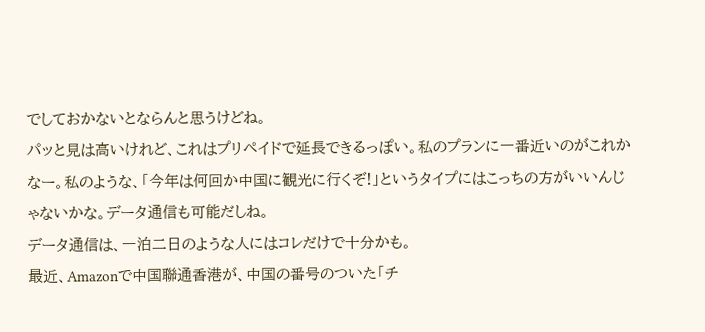でしておかないとならんと思うけどね。
パッと見は高いけれど、これはプリペイドで延長できるっぽい。私のプランに一番近いのがこれかなー。私のような、「今年は何回か中国に観光に行くぞ!」というタイプにはこっちの方がいいんじゃないかな。データ通信も可能だしね。
データ通信は、一泊二日のような人にはコレだけで十分かも。
最近、Amazonで中国聯通香港が、中国の番号のついた「チ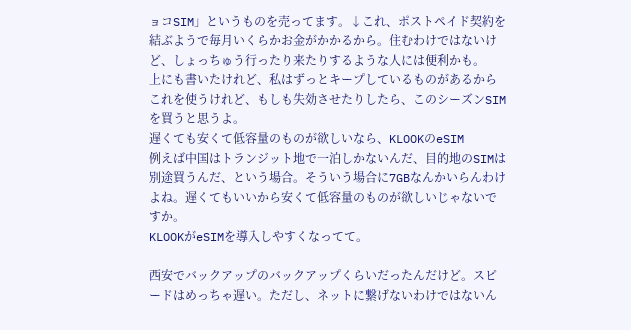ョコSIM」というものを売ってます。↓これ、ポストペイド契約を結ぶようで毎月いくらかお金がかかるから。住むわけではないけど、しょっちゅう行ったり来たりするような人には便利かも。
上にも書いたけれど、私はずっとキープしているものがあるからこれを使うけれど、もしも失効させたりしたら、このシーズンSIMを買うと思うよ。
遅くても安くて低容量のものが欲しいなら、KLOOKのeSIM
例えば中国はトランジット地で一泊しかないんだ、目的地のSIMは別途買うんだ、という場合。そういう場合に7GBなんかいらんわけよね。遅くてもいいから安くて低容量のものが欲しいじゃないですか。
KLOOKがeSIMを導入しやすくなってて。

西安でバックアップのバックアップくらいだったんだけど。スピードはめっちゃ遅い。ただし、ネットに繋げないわけではないん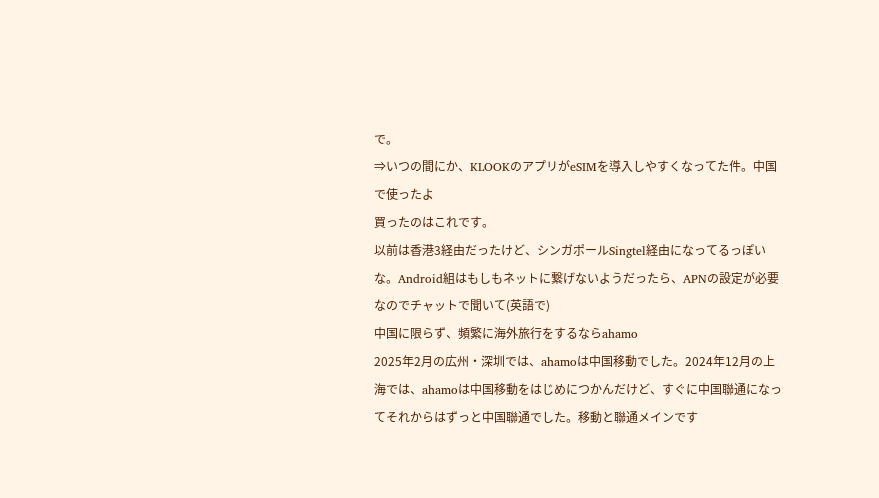で。
⇒いつの間にか、KLOOKのアプリがeSIMを導入しやすくなってた件。中国で使ったよ
買ったのはこれです。
以前は香港3経由だったけど、シンガポールSingtel経由になってるっぽいな。Android組はもしもネットに繋げないようだったら、APNの設定が必要なのでチャットで聞いて(英語で)
中国に限らず、頻繁に海外旅行をするならahamo
2025年2月の広州・深圳では、ahamoは中国移動でした。2024年12月の上海では、ahamoは中国移動をはじめにつかんだけど、すぐに中国聯通になってそれからはずっと中国聯通でした。移動と聯通メインです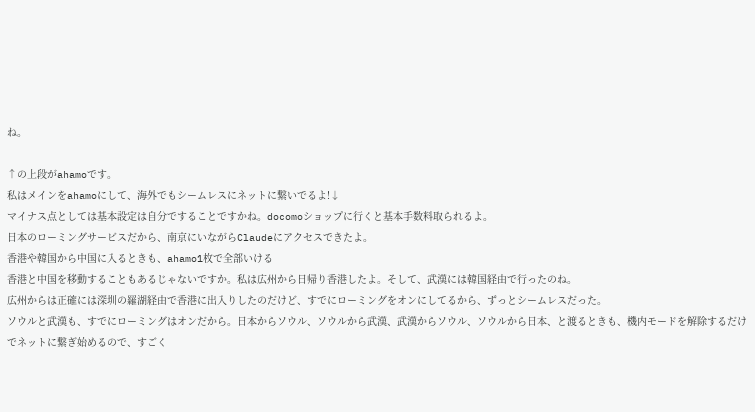ね。

↑の上段がahamoです。
私はメインをahamoにして、海外でもシームレスにネットに繋いでるよ!↓
マイナス点としては基本設定は自分ですることですかね。docomoショップに行くと基本手数料取られるよ。
日本のローミングサービスだから、南京にいながらClaudeにアクセスできたよ。
香港や韓国から中国に入るときも、ahamo1枚で全部いける
香港と中国を移動することもあるじゃないですか。私は広州から日帰り香港したよ。そして、武漢には韓国経由で行ったのね。
広州からは正確には深圳の羅湖経由で香港に出入りしたのだけど、すでにローミングをオンにしてるから、ずっとシームレスだった。
ソウルと武漢も、すでにローミングはオンだから。日本からソウル、ソウルから武漢、武漢からソウル、ソウルから日本、と渡るときも、機内モードを解除するだけでネットに繋ぎ始めるので、すごく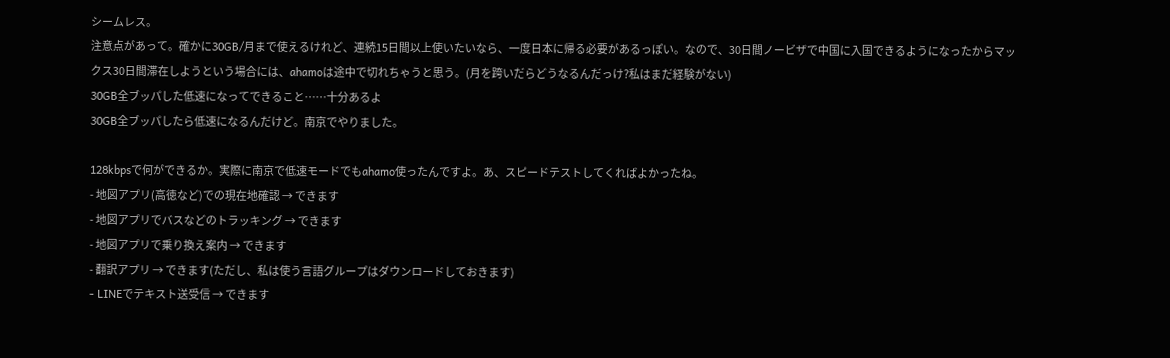シームレス。
注意点があって。確かに30GB/月まで使えるけれど、連続15日間以上使いたいなら、一度日本に帰る必要があるっぽい。なので、30日間ノービザで中国に入国できるようになったからマックス30日間滞在しようという場合には、ahamoは途中で切れちゃうと思う。(月を跨いだらどうなるんだっけ?私はまだ経験がない)
30GB全ブッパした低速になってできること……十分あるよ
30GB全ブッパしたら低速になるんだけど。南京でやりました。

128kbpsで何ができるか。実際に南京で低速モードでもahamo使ったんですよ。あ、スピードテストしてくればよかったね。
- 地図アプリ(高徳など)での現在地確認 → できます
- 地図アプリでバスなどのトラッキング → できます
- 地図アプリで乗り換え案内 → できます
- 翻訳アプリ → できます(ただし、私は使う言語グループはダウンロードしておきます)
- LINEでテキスト送受信 → できます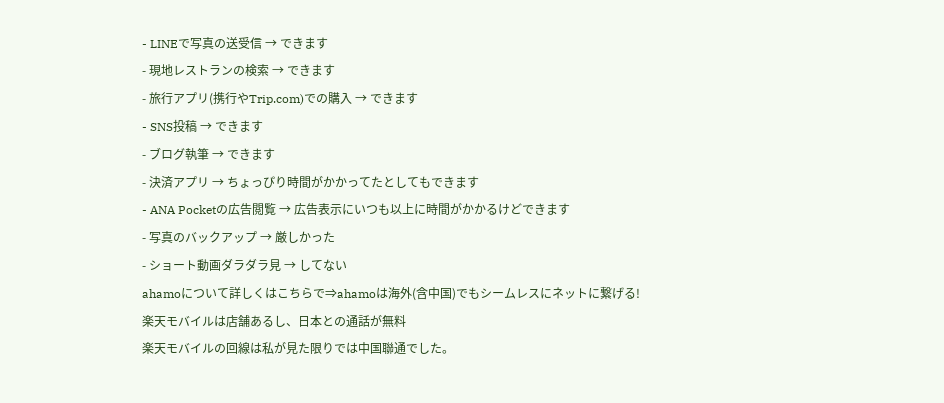- LINEで写真の送受信 → できます
- 現地レストランの検索 → できます
- 旅行アプリ(携行やTrip.com)での購入 → できます
- SNS投稿 → できます
- ブログ執筆 → できます
- 決済アプリ → ちょっぴり時間がかかってたとしてもできます
- ANA Pocketの広告閲覧 → 広告表示にいつも以上に時間がかかるけどできます
- 写真のバックアップ → 厳しかった
- ショート動画ダラダラ見 → してない
ahamoについて詳しくはこちらで⇒ahamoは海外(含中国)でもシームレスにネットに繋げる!
楽天モバイルは店舗あるし、日本との通話が無料
楽天モバイルの回線は私が見た限りでは中国聯通でした。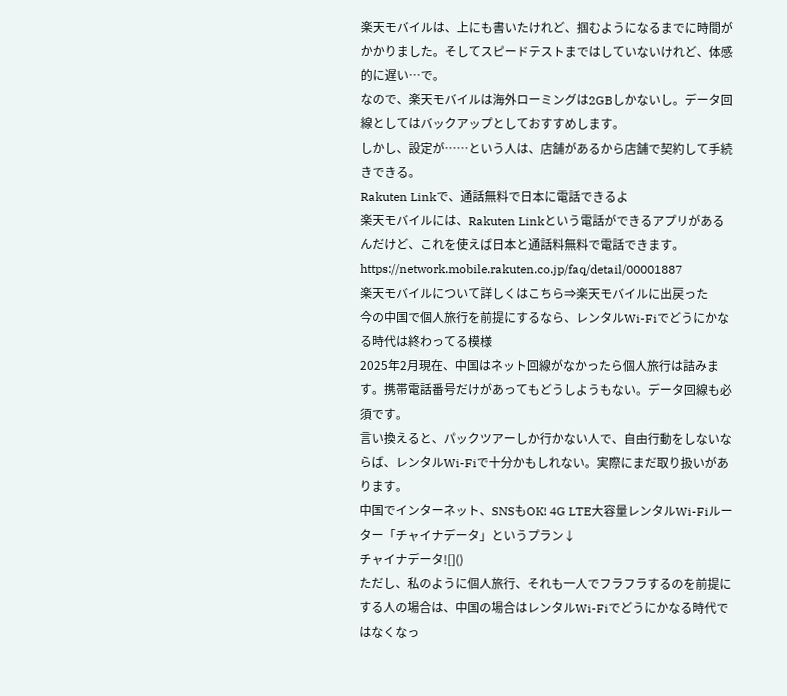楽天モバイルは、上にも書いたけれど、掴むようになるまでに時間がかかりました。そしてスピードテストまではしていないけれど、体感的に遅い…で。
なので、楽天モバイルは海外ローミングは2GBしかないし。データ回線としてはバックアップとしておすすめします。
しかし、設定が……という人は、店舗があるから店舗で契約して手続きできる。
Rakuten Linkで、通話無料で日本に電話できるよ
楽天モバイルには、Rakuten Linkという電話ができるアプリがあるんだけど、これを使えば日本と通話料無料で電話できます。
https://network.mobile.rakuten.co.jp/faq/detail/00001887
楽天モバイルについて詳しくはこちら⇒楽天モバイルに出戻った
今の中国で個人旅行を前提にするなら、レンタルWi-Fiでどうにかなる時代は終わってる模様
2025年2月現在、中国はネット回線がなかったら個人旅行は詰みます。携帯電話番号だけがあってもどうしようもない。データ回線も必須です。
言い換えると、パックツアーしか行かない人で、自由行動をしないならば、レンタルWi-Fiで十分かもしれない。実際にまだ取り扱いがあります。
中国でインターネット、SNSもOK! 4G LTE大容量レンタルWi-Fiルーター「チャイナデータ」というプラン↓
チャイナデータ![]()
ただし、私のように個人旅行、それも一人でフラフラするのを前提にする人の場合は、中国の場合はレンタルWi-Fiでどうにかなる時代ではなくなっ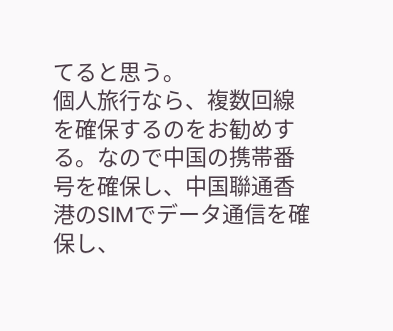てると思う。
個人旅行なら、複数回線を確保するのをお勧めする。なので中国の携帯番号を確保し、中国聯通香港のSIMでデータ通信を確保し、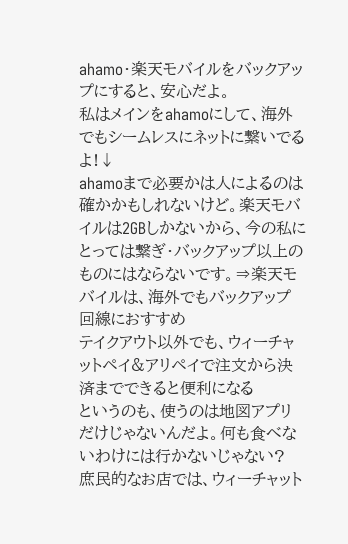ahamo・楽天モバイルをバックアップにすると、安心だよ。
私はメインをahamoにして、海外でもシームレスにネットに繋いでるよ!↓
ahamoまで必要かは人によるのは確かかもしれないけど。楽天モバイルは2GBしかないから、今の私にとっては繋ぎ・バックアップ以上のものにはならないです。⇒楽天モバイルは、海外でもバックアップ回線におすすめ
テイクアウト以外でも、ウィーチャットペイ&アリペイで注文から決済までできると便利になる
というのも、使うのは地図アプリだけじゃないんだよ。何も食べないわけには行かないじゃない?
庶民的なお店では、ウィーチャット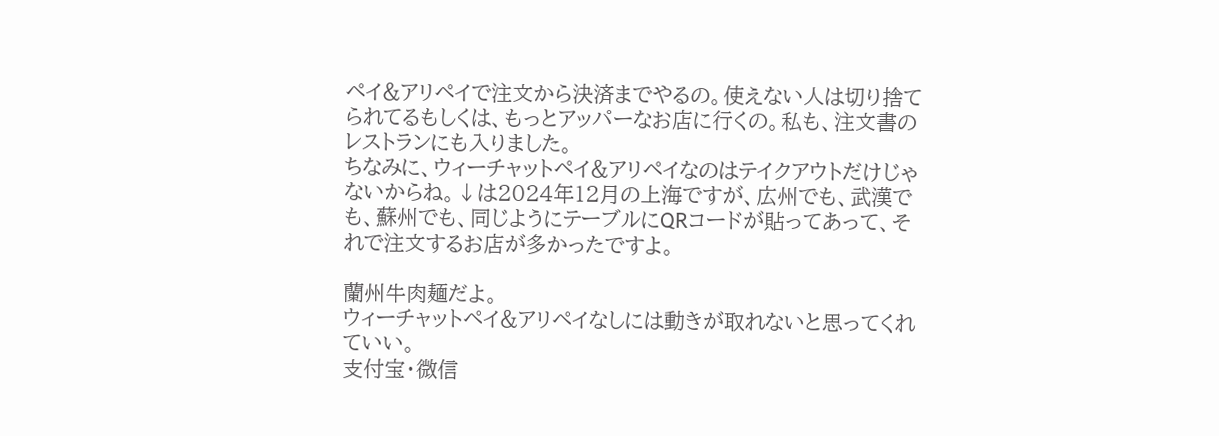ペイ&アリペイで注文から決済までやるの。使えない人は切り捨てられてるもしくは、もっとアッパーなお店に行くの。私も、注文書のレストランにも入りました。
ちなみに、ウィーチャットペイ&アリペイなのはテイクアウトだけじゃないからね。↓は2024年12月の上海ですが、広州でも、武漢でも、蘇州でも、同じようにテーブルにQRコードが貼ってあって、それで注文するお店が多かったですよ。

蘭州牛肉麺だよ。
ウィーチャットペイ&アリペイなしには動きが取れないと思ってくれていい。
支付宝・微信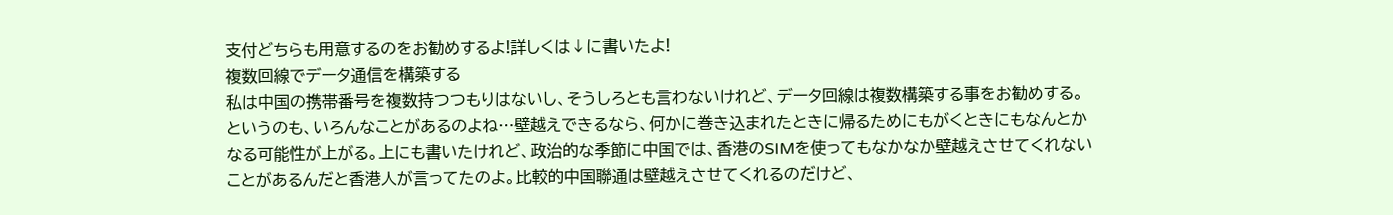支付どちらも用意するのをお勧めするよ!詳しくは↓に書いたよ!
複数回線でデータ通信を構築する
私は中国の携帯番号を複数持つつもりはないし、そうしろとも言わないけれど、データ回線は複数構築する事をお勧めする。
というのも、いろんなことがあるのよね…壁越えできるなら、何かに巻き込まれたときに帰るためにもがくときにもなんとかなる可能性が上がる。上にも書いたけれど、政治的な季節に中国では、香港のSIMを使ってもなかなか壁越えさせてくれないことがあるんだと香港人が言ってたのよ。比較的中国聯通は壁越えさせてくれるのだけど、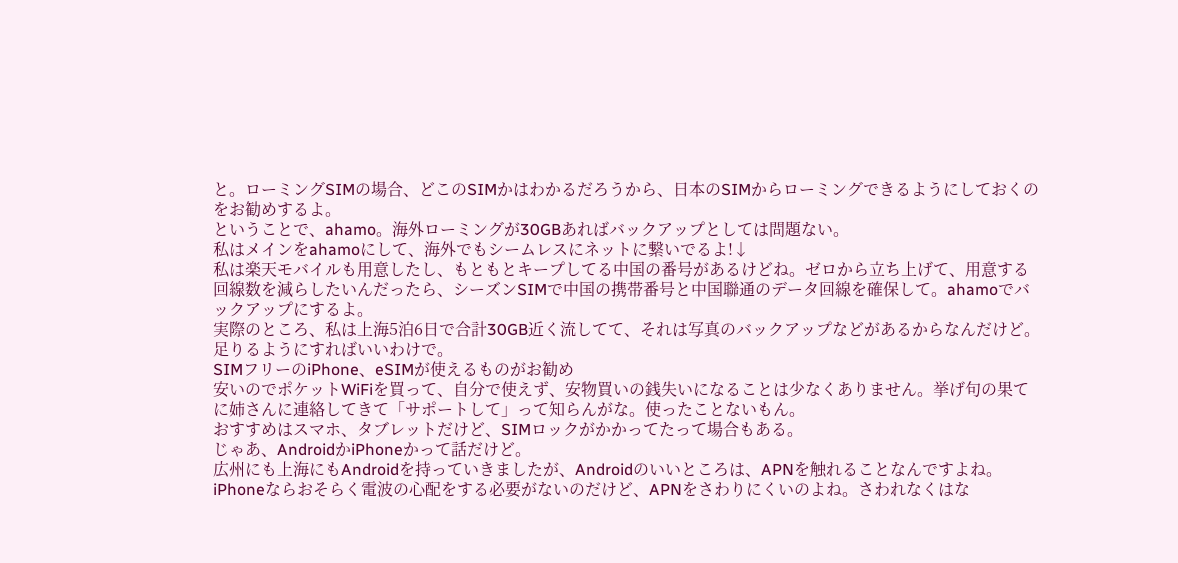と。ローミングSIMの場合、どこのSIMかはわかるだろうから、日本のSIMからローミングできるようにしておくのをお勧めするよ。
ということで、ahamo。海外ローミングが30GBあればバックアップとしては問題ない。
私はメインをahamoにして、海外でもシームレスにネットに繋いでるよ!↓
私は楽天モバイルも用意したし、もともとキープしてる中国の番号があるけどね。ゼロから立ち上げて、用意する回線数を減らしたいんだったら、シーズンSIMで中国の携帯番号と中国聯通のデータ回線を確保して。ahamoでバックアップにするよ。
実際のところ、私は上海5泊6日で合計30GB近く流してて、それは写真のバックアップなどがあるからなんだけど。足りるようにすればいいわけで。
SIMフリーのiPhone、eSIMが使えるものがお勧め
安いのでポケットWiFiを買って、自分で使えず、安物買いの銭失いになることは少なくありません。挙げ句の果てに姉さんに連絡してきて「サポートして」って知らんがな。使ったことないもん。
おすすめはスマホ、タブレットだけど、SIMロックがかかってたって場合もある。
じゃあ、AndroidかiPhoneかって話だけど。
広州にも上海にもAndroidを持っていきましたが、Androidのいいところは、APNを触れることなんですよね。
iPhoneならおそらく電波の心配をする必要がないのだけど、APNをさわりにくいのよね。さわれなくはな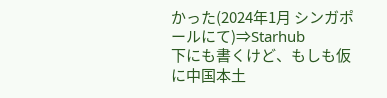かった(2024年1月 シンガポールにて)⇒Starhub
下にも書くけど、もしも仮に中国本土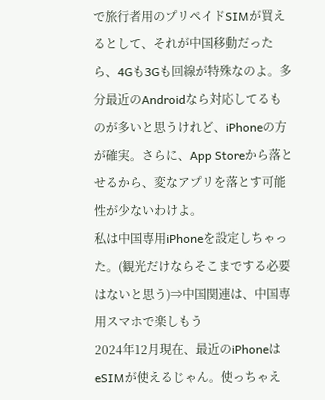で旅行者用のプリペイドSIMが買えるとして、それが中国移動だったら、4Gも3Gも回線が特殊なのよ。多分最近のAndroidなら対応してるものが多いと思うけれど、iPhoneの方が確実。さらに、App Storeから落とせるから、変なアプリを落とす可能性が少ないわけよ。
私は中国専用iPhoneを設定しちゃった。(観光だけならそこまでする必要はないと思う)⇒中国関連は、中国専用スマホで楽しもう
2024年12月現在、最近のiPhoneはeSIMが使えるじゃん。使っちゃえ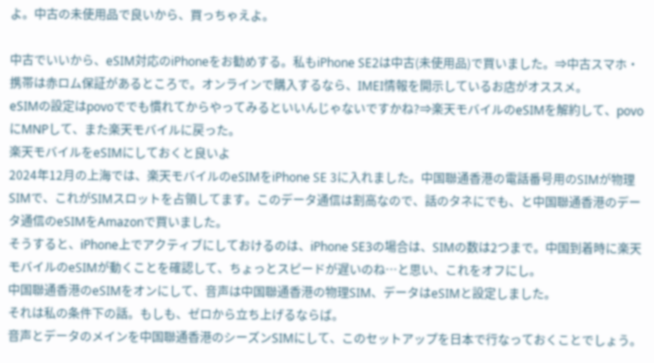よ。中古の未使用品で良いから、買っちゃえよ。

中古でいいから、eSIM対応のiPhoneをお勧めする。私もiPhone SE2は中古(未使用品)で買いました。⇒中古スマホ・携帯は赤ロム保証があるところで。オンラインで購入するなら、IMEI情報を開示しているお店がオススメ。
eSIMの設定はpovoででも慣れてからやってみるといいんじゃないですかね?⇒楽天モバイルのeSIMを解約して、povoにMNPして、また楽天モバイルに戻った。
楽天モバイルをeSIMにしておくと良いよ
2024年12月の上海では、楽天モバイルのeSIMをiPhone SE 3に入れました。中国聯通香港の電話番号用のSIMが物理SIMで、これがSIMスロットを占領してます。このデータ通信は割高なので、話のタネにでも、と中国聯通香港のデータ通信のeSIMをAmazonで買いました。
そうすると、iPhone上でアクティブにしておけるのは、iPhone SE3の場合は、SIMの数は2つまで。中国到着時に楽天モバイルのeSIMが動くことを確認して、ちょっとスピードが遅いのね…と思い、これをオフにし。
中国聯通香港のeSIMをオンにして、音声は中国聯通香港の物理SIM、データはeSIMと設定しました。
それは私の条件下の話。もしも、ゼロから立ち上げるならば。
音声とデータのメインを中国聯通香港のシーズンSIMにして、このセットアップを日本で行なっておくことでしょう。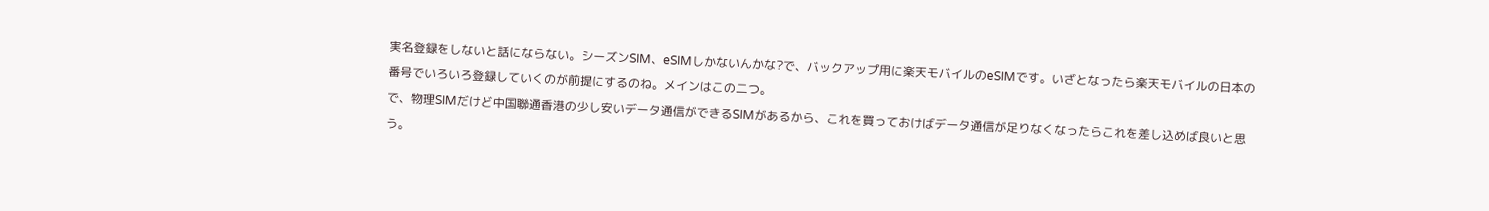実名登録をしないと話にならない。シーズンSIM、eSIMしかないんかな?で、バックアップ用に楽天モバイルのeSIMです。いざとなったら楽天モバイルの日本の番号でいろいろ登録していくのが前提にするのね。メインはこの二つ。
で、物理SIMだけど中国聯通香港の少し安いデータ通信ができるSIMがあるから、これを買っておけばデータ通信が足りなくなったらこれを差し込めば良いと思う。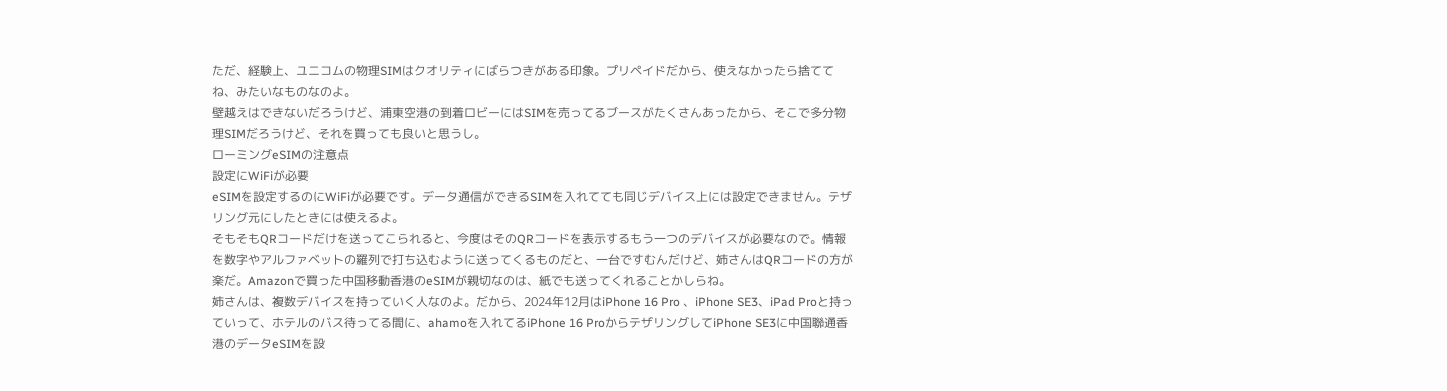ただ、経験上、ユニコムの物理SIMはクオリティにばらつきがある印象。プリペイドだから、使えなかったら捨ててね、みたいなものなのよ。
壁越えはできないだろうけど、浦東空港の到着ロビーにはSIMを売ってるブースがたくさんあったから、そこで多分物理SIMだろうけど、それを買っても良いと思うし。
ローミングeSIMの注意点
設定にWiFiが必要
eSIMを設定するのにWiFiが必要です。データ通信ができるSIMを入れてても同じデバイス上には設定できません。テザリング元にしたときには使えるよ。
そもそもQRコードだけを送ってこられると、今度はそのQRコードを表示するもう一つのデバイスが必要なので。情報を数字やアルファベットの羅列で打ち込むように送ってくるものだと、一台ですむんだけど、姉さんはQRコードの方が楽だ。Amazonで買った中国移動香港のeSIMが親切なのは、紙でも送ってくれることかしらね。
姉さんは、複数デバイスを持っていく人なのよ。だから、2024年12月はiPhone 16 Pro 、iPhone SE3、iPad Proと持っていって、ホテルのバス待ってる間に、ahamoを入れてるiPhone 16 ProからテザリングしてiPhone SE3に中国聯通香港のデータeSIMを設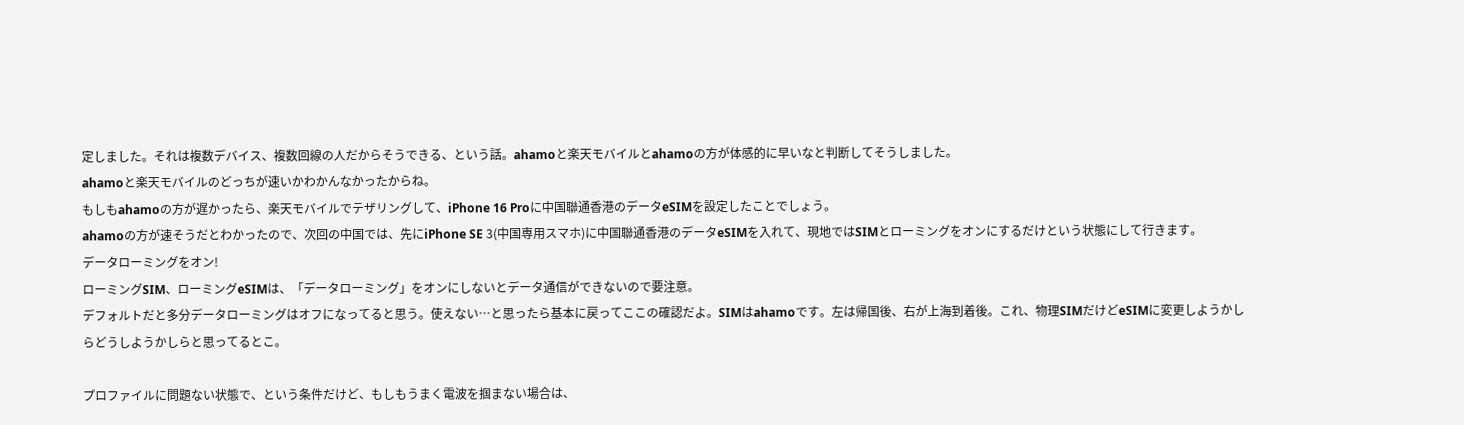定しました。それは複数デバイス、複数回線の人だからそうできる、という話。ahamoと楽天モバイルとahamoの方が体感的に早いなと判断してそうしました。
ahamoと楽天モバイルのどっちが速いかわかんなかったからね。
もしもahamoの方が遅かったら、楽天モバイルでテザリングして、iPhone 16 Proに中国聯通香港のデータeSIMを設定したことでしょう。
ahamoの方が速そうだとわかったので、次回の中国では、先にiPhone SE 3(中国専用スマホ)に中国聯通香港のデータeSIMを入れて、現地ではSIMとローミングをオンにするだけという状態にして行きます。
データローミングをオン!
ローミングSIM、ローミングeSIMは、「データローミング」をオンにしないとデータ通信ができないので要注意。
デフォルトだと多分データローミングはオフになってると思う。使えない…と思ったら基本に戻ってここの確認だよ。SIMはahamoです。左は帰国後、右が上海到着後。これ、物理SIMだけどeSIMに変更しようかしらどうしようかしらと思ってるとこ。

プロファイルに問題ない状態で、という条件だけど、もしもうまく電波を掴まない場合は、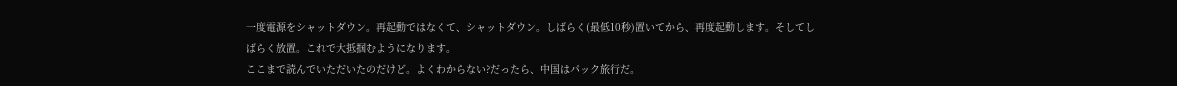一度電源をシャットダウン。再起動ではなくて、シャットダウン。しばらく(最低10秒)置いてから、再度起動します。そしてしばらく放置。これで大抵掴むようになります。
ここまで読んでいただいたのだけど。よくわからない?だったら、中国はパック旅行だ。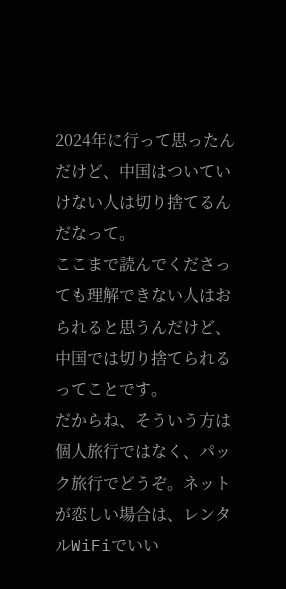2024年に行って思ったんだけど、中国はついていけない人は切り捨てるんだなって。
ここまで読んでくださっても理解できない人はおられると思うんだけど、中国では切り捨てられるってことです。
だからね、そういう方は個人旅行ではなく、パック旅行でどうぞ。ネットが恋しい場合は、レンタルWiFiでいい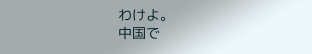わけよ。
中国で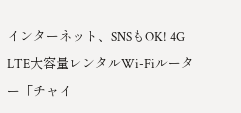インターネット、SNSもOK! 4G LTE大容量レンタルWi-Fiルーター「チャイ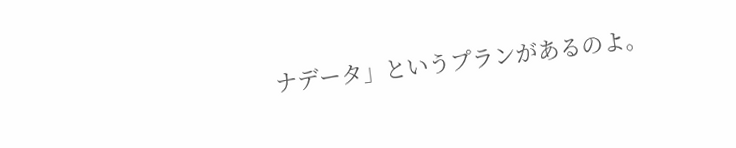ナデータ」というプランがあるのよ。